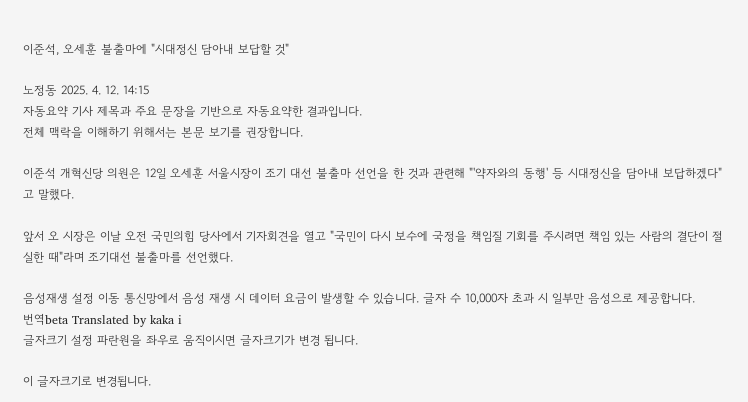이준석, 오세훈 불출마에 "시대정신 담아내 보답할 것"

노정동 2025. 4. 12. 14:15
자동요약 기사 제목과 주요 문장을 기반으로 자동요약한 결과입니다.
전체 맥락을 이해하기 위해서는 본문 보기를 권장합니다.

이준석 개혁신당 의원은 12일 오세훈 서울시장이 조기 대선 불출마 선언을 한 것과 관련해 "'약자와의 동행' 등 시대정신을 담아내 보답하겠다"고 말했다.

앞서 오 시장은 이날 오전 국민의힘 당사에서 기자회견을 열고 "국민이 다시 보수에 국정을 책임질 기회를 주시려면 책임 있는 사람의 결단이 절실한 때"라며 조기대선 불출마를 선언했다.

음성재생 설정 이동 통신망에서 음성 재생 시 데이터 요금이 발생할 수 있습니다. 글자 수 10,000자 초과 시 일부만 음성으로 제공합니다.
번역beta Translated by kaka i
글자크기 설정 파란원을 좌우로 움직이시면 글자크기가 변경 됩니다.

이 글자크기로 변경됩니다.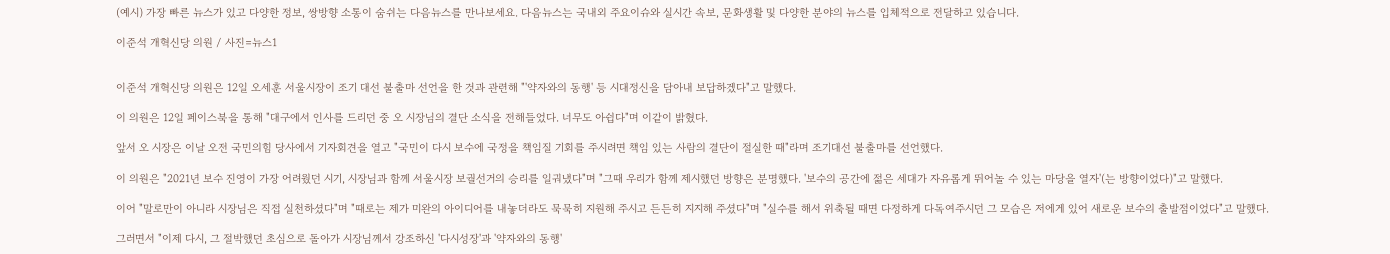(예시) 가장 빠른 뉴스가 있고 다양한 정보, 쌍방향 소통이 숨쉬는 다음뉴스를 만나보세요. 다음뉴스는 국내외 주요이슈와 실시간 속보, 문화생활 및 다양한 분야의 뉴스를 입체적으로 전달하고 있습니다.

이준석 개혁신당 의원 / 사진=뉴스1


이준석 개혁신당 의원은 12일 오세훈 서울시장이 조기 대선 불출마 선언을 한 것과 관련해 "'약자와의 동행' 등 시대정신을 담아내 보답하겠다"고 말했다.

이 의원은 12일 페이스북을 통해 "대구에서 인사를 드리던 중 오 시장님의 결단 소식을 전해들었다. 너무도 아쉽다"며 이같이 밝혔다.

앞서 오 시장은 이날 오전 국민의힘 당사에서 기자회견을 열고 "국민이 다시 보수에 국정을 책임질 기회를 주시려면 책임 있는 사람의 결단이 절실한 때"라며 조기대선 불출마를 선언했다.

이 의원은 "2021년 보수 진영이 가장 어려웠던 시기, 시장님과 함께 서울시장 보궐선거의 승리를 일궈냈다"며 "그때 우리가 함께 제시했던 방향은 분명했다. '보수의 공간에 젊은 세대가 자유롭게 뛰어놀 수 있는 마당을 열자'(는 방향이었다)"고 말했다.

이어 "말로만이 아니라 시장님은 직접 실천하셨다"며 "때로는 제가 미완의 아이디어를 내놓더라도 묵묵히 지원해 주시고 든든히 지지해 주셨다"며 "실수를 해서 위축될 때면 다정하게 다독여주시던 그 모습은 저에게 있어 새로운 보수의 출발점이었다"고 말했다.

그러면서 "이제 다시, 그 절박했던 초심으로 돌아가 시장님께서 강조하신 '다시성장'과 '약자와의 동행'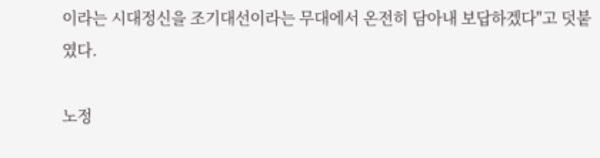이라는 시대정신을 조기대선이라는 무대에서 온전히 담아내 보답하겠다"고 덧붙였다.

노정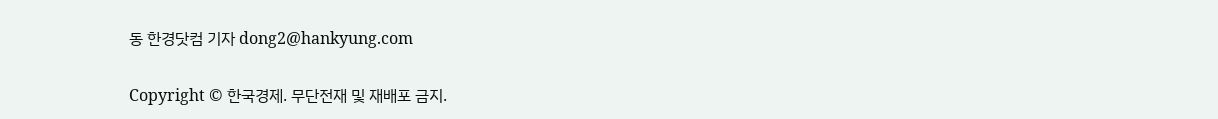동 한경닷컴 기자 dong2@hankyung.com

Copyright © 한국경제. 무단전재 및 재배포 금지.